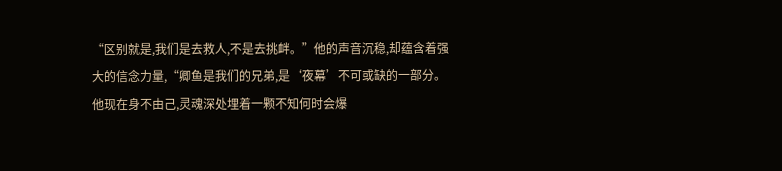“区别就是,我们是去救人,不是去挑衅。”他的声音沉稳,却蕴含着强大的信念力量,“卿鱼是我们的兄弟,是‘夜幕’不可或缺的一部分。
他现在身不由己,灵魂深处埋着一颗不知何时会爆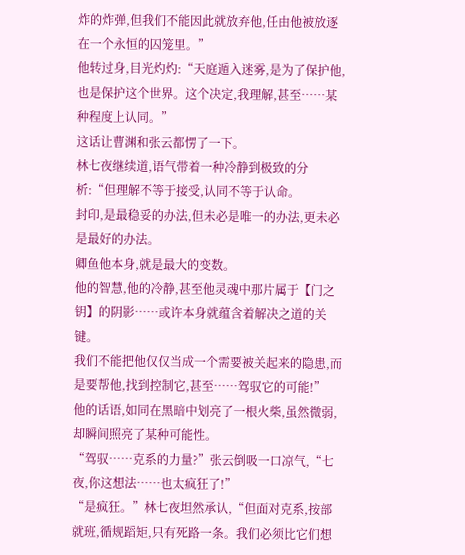炸的炸弹,但我们不能因此就放弃他,任由他被放逐在一个永恒的囚笼里。”
他转过身,目光灼灼:“天庭遁入迷雾,是为了保护他,也是保护这个世界。这个决定,我理解,甚至……某种程度上认同。”
这话让曹渊和张云都愣了一下。
林七夜继续道,语气带着一种冷静到极致的分析:“但理解不等于接受,认同不等于认命。
封印,是最稳妥的办法,但未必是唯一的办法,更未必是最好的办法。
卿鱼他本身,就是最大的变数。
他的智慧,他的冷静,甚至他灵魂中那片属于【门之钥】的阴影……或许本身就蕴含着解决之道的关键。
我们不能把他仅仅当成一个需要被关起来的隐患,而是要帮他,找到控制它,甚至……驾驭它的可能!”
他的话语,如同在黑暗中划亮了一根火柴,虽然微弱,却瞬间照亮了某种可能性。
“驾驭……克系的力量?”张云倒吸一口凉气,“七夜,你这想法……也太疯狂了!”
“是疯狂。”林七夜坦然承认,“但面对克系,按部就班,循规蹈矩,只有死路一条。我们必须比它们想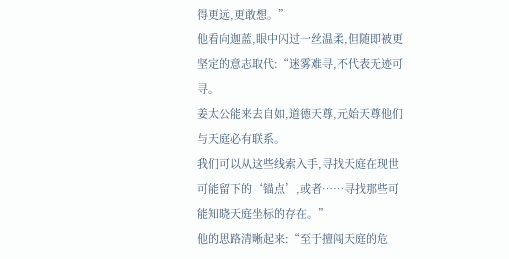得更远,更敢想。”
他看向迦蓝,眼中闪过一丝温柔,但随即被更坚定的意志取代:“迷雾难寻,不代表无迹可寻。
姜太公能来去自如,道德天尊,元始天尊他们与天庭必有联系。
我们可以从这些线索入手,寻找天庭在现世可能留下的‘锚点’,或者……寻找那些可能知晓天庭坐标的存在。”
他的思路清晰起来:“至于擅闯天庭的危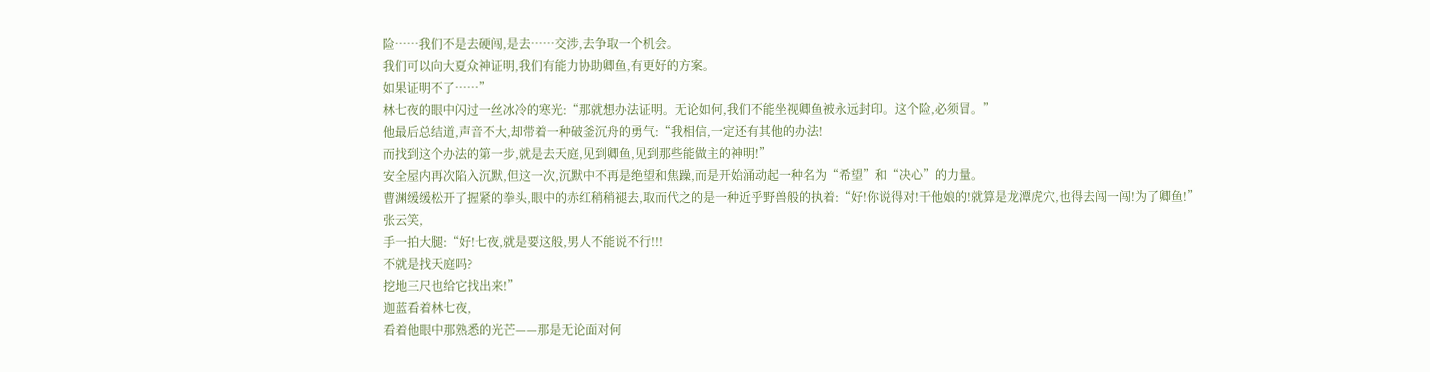险……我们不是去硬闯,是去……交涉,去争取一个机会。
我们可以向大夏众神证明,我们有能力协助卿鱼,有更好的方案。
如果证明不了……”
林七夜的眼中闪过一丝冰冷的寒光:“那就想办法证明。无论如何,我们不能坐视卿鱼被永远封印。这个险,必须冒。”
他最后总结道,声音不大,却带着一种破釜沉舟的勇气:“我相信,一定还有其他的办法!
而找到这个办法的第一步,就是去天庭,见到卿鱼,见到那些能做主的神明!”
安全屋内再次陷入沉默,但这一次,沉默中不再是绝望和焦躁,而是开始涌动起一种名为“希望”和“决心”的力量。
曹渊缓缓松开了握紧的拳头,眼中的赤红稍稍褪去,取而代之的是一种近乎野兽般的执着:“好!你说得对!干他娘的!就算是龙潭虎穴,也得去闯一闯!为了卿鱼!”
张云笑,
手一拍大腿:“好!七夜,就是要这般,男人不能说不行!!!
不就是找天庭吗?
挖地三尺也给它找出来!”
迦蓝看着林七夜,
看着他眼中那熟悉的光芒——那是无论面对何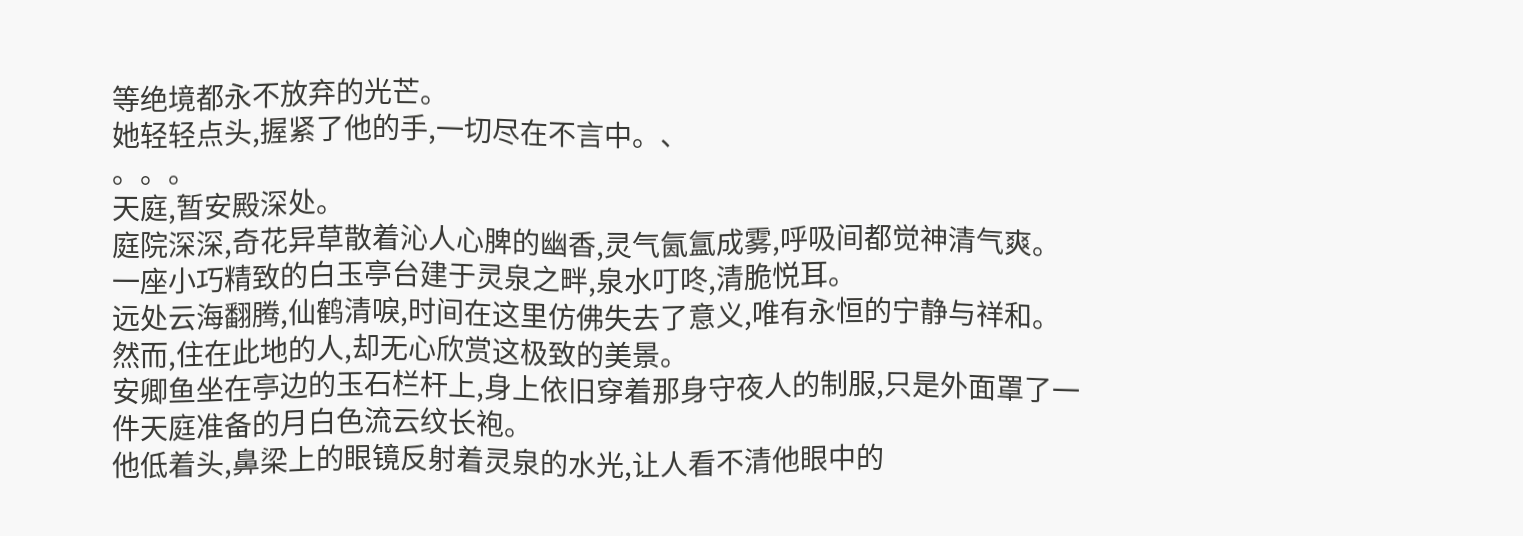等绝境都永不放弃的光芒。
她轻轻点头,握紧了他的手,一切尽在不言中。、
。。。
天庭,暂安殿深处。
庭院深深,奇花异草散着沁人心脾的幽香,灵气氤氲成雾,呼吸间都觉神清气爽。
一座小巧精致的白玉亭台建于灵泉之畔,泉水叮咚,清脆悦耳。
远处云海翻腾,仙鹤清唳,时间在这里仿佛失去了意义,唯有永恒的宁静与祥和。
然而,住在此地的人,却无心欣赏这极致的美景。
安卿鱼坐在亭边的玉石栏杆上,身上依旧穿着那身守夜人的制服,只是外面罩了一件天庭准备的月白色流云纹长袍。
他低着头,鼻梁上的眼镜反射着灵泉的水光,让人看不清他眼中的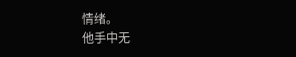情绪。
他手中无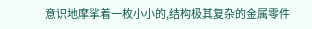意识地摩挲着一枚小小的,结构极其复杂的金属零件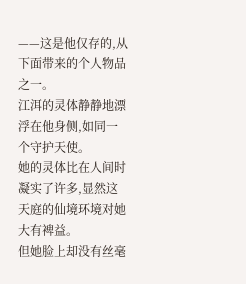——这是他仅存的,从下面带来的个人物品之一。
江洱的灵体静静地漂浮在他身侧,如同一个守护天使。
她的灵体比在人间时凝实了许多,显然这天庭的仙境环境对她大有裨益。
但她脸上却没有丝毫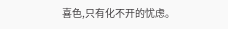喜色,只有化不开的忧虑。